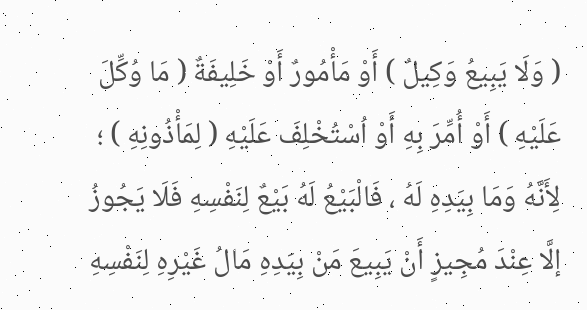( وَلَا يَبِيعُ وَكِيلٌ ) أَوْ مَأْمُورٌ أَوْ خَلِيفَةٌ ( مَا وُكِّلَ عَلَيْهِ ) أَوْ أُمِّرَ بِهِ أَوْ اُسْتُخْلِفَ عَلَيْهِ ( لِمَأْذُونِهِ ) ؛ لِأَنَّهُ وَمَا بِيَدِهِ لَهُ ، فَالْبَيْعُ لَهُ بَيْعٌ لِنَفْسِهِ فَلَا يَجُوزُ إلَّا عِنْدَ مُجِيزٍ أَنْ يَبِيعَ مَنْ بِيَدِهِ مَالُ غَيْرِهِ لِنَفْسِهِ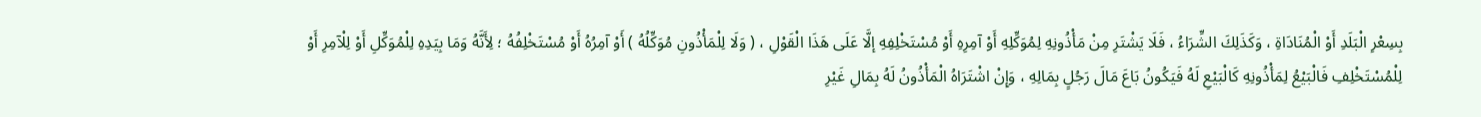بِسِعْرِ الْبَلَدِ أَوْ الْمُنَادَاةِ ، وَكَذَلِكَ الشِّرَاءُ ، فَلَا يَشْتَرِ مِنْ مَأْذُونِهِ لِمُوَكِّلِهِ أَوْ آمِرِهِ أَوْ مُسْتَخْلِفِهِ إلَّا عَلَى هَذَا الْقَوْلِ ، ( وَلَا لِلْمَأْذُونِ مُوَكِّلُهُ ) أَوْ آمِرُهُ أَوْ مُسْتَخْلِفُهُ ؛ لِأَنَّهُ وَمَا بِيَدِهِ لِلْمُوَكِّلِ أَوْ لِلْآمِرِ أَوْ لِلْمُسْتَخْلِفِ فَالْبَيْعُ لِمَأْذُونِهِ كَالْبَيْعِ لَهُ فَيَكُونُ بَاعَ مَالَ رَجُلٍ بِمَالِهِ ، وَإِنْ اشْتَرَاهُ الْمَأْذُونُ لَهُ بِمَالِ غَيْرِ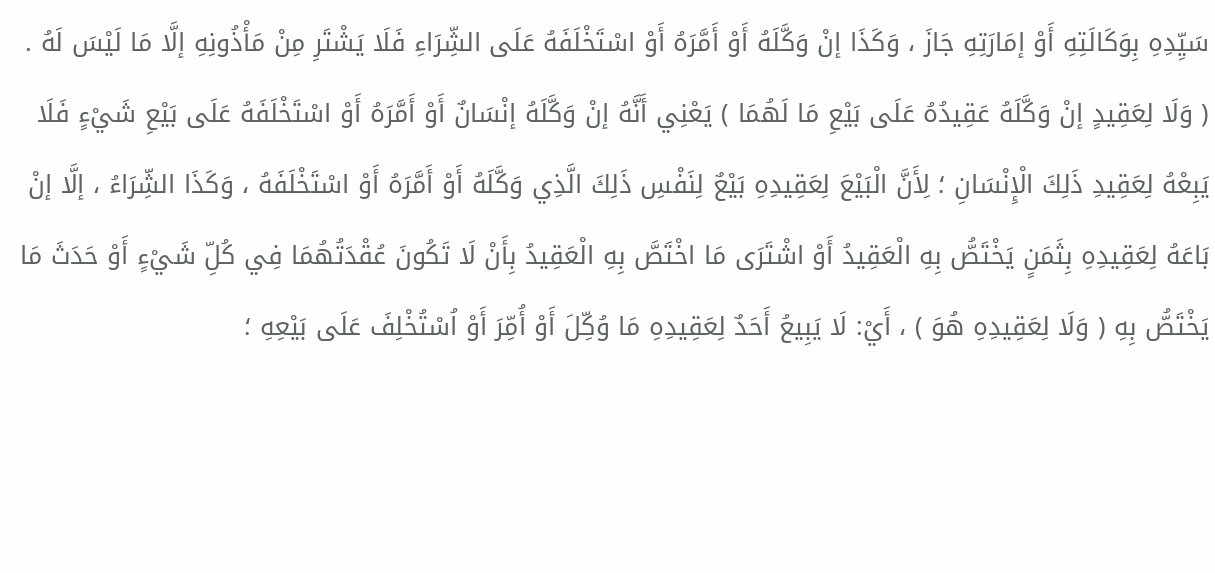سَيِّدِهِ بِوَكَالَتِهِ أَوْ إمَارَتِهِ جَازَ ، وَكَذَا إنْ وَكَّلَهُ أَوْ أَمَّرَهُ أَوْ اسْتَخْلَفَهُ عَلَى الشِّرَاءِ فَلَا يَشْتَرِ مِنْ مَأْذُونِهِ إلَّا مَا لَيْسَ لَهُ .
( وَلَا لِعَقِيدٍ إنْ وَكَّلَهُ عَقِيدُهُ عَلَى بَيْعِ مَا لَهُمَا ) يَعْنِي أَنَّهُ إنْ وَكَّلَهُ إنْسَانٌ أَوْ أَمَّرَهُ أَوْ اسْتَخْلَفَهُ عَلَى بَيْعِ شَيْءٍ فَلَا يَبِعْهُ لِعَقِيدِ ذَلِكَ الْإِنْسَانِ ؛ لِأَنَّ الْبَيْعَ لِعَقِيدِهِ بَيْعٌ لِنَفْسِ ذَلِكَ الَّذِي وَكَّلَهُ أَوْ أَمَّرَهُ أَوْ اسْتَخْلَفَهُ ، وَكَذَا الشِّرَاءُ ، إلَّا إنْ بَاعَهُ لِعَقِيدِهِ بِثَمَنٍ يَخْتَصُّ بِهِ الْعَقِيدُ أَوْ اشْتَرَى مَا اخْتَصَّ بِهِ الْعَقِيدُ بِأَنْ لَا تَكُونَ عُقْدَتُهُمَا فِي كُلِّ شَيْءٍ أَوْ حَدَثَ مَا يَخْتَصُّ بِهِ ( وَلَا لِعَقِيدِهِ هُوَ ) ، أَيْ: لَا يَبِيعُ أَحَدٌ لِعَقِيدِهِ مَا وُكِّلَ أَوْ أُمِّرَ أَوْ اُسْتُخْلِفَ عَلَى بَيْعِهِ ؛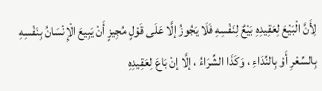لِأَنَّ الْبَيْعَ لِعَقِيدِهِ بَيْعٌ لِنَفْسِهِ فَلَا يَجُوزُ إلَّا عَلَى قَوْلٍ مُجِيزٍ أَنْ يَبِيعَ الْإِنْسَانُ بِنَفْسِهِ بِالسِّعْرِ أَوْ بِالنِّدَاءِ ، وَكَذَا الشِّرَاءُ ، إلَّا إنْ بَاعَ لِعَقِيدِهِ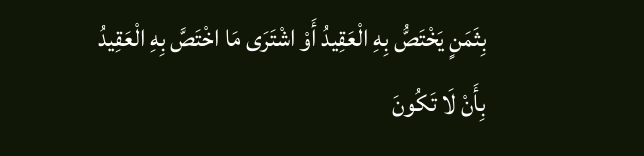بِثَمَنٍ يَخْتَصُّ بِهِ الْعَقِيدُ أَوْ اشْتَرَى مَا اخْتَصَّ بِهِ الْعَقِيدُ بِأَنْ لَا تَكُونَ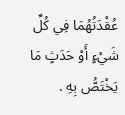عُقْدَتُهُمَا فِي كُلِّ شَيْءٍ أَوْ حَدَثٍ مَا يَخْتَصُّ بِهِ .